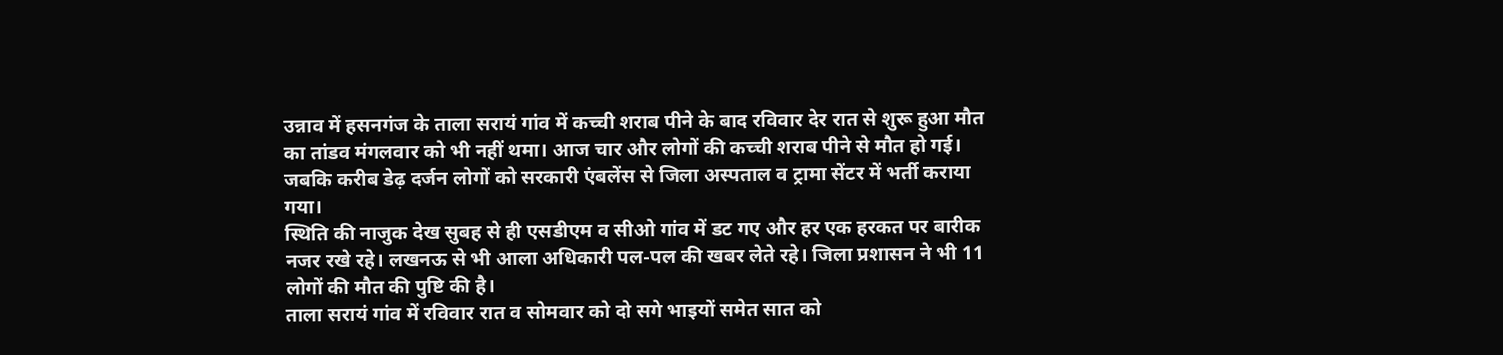उन्नाव में हसनगंज के ताला सरायं गांव में कच्ची शराब पीने के बाद रविवार देर रात से शुरू हुआ मौत का तांडव मंगलवार को भी नहीं थमा। आज चार और लोगों की कच्ची शराब पीने से मौत हो गई। जबकि करीब डेढ़ दर्जन लोगों को सरकारी एंबलेंस से जिला अस्पताल व ट्रामा सेंटर में भर्ती कराया गया।
स्थिति की नाजुक देख सुबह से ही एसडीएम व सीओ गांव में डट गए और हर एक हरकत पर बारीक नजर रखे रहे। लखनऊ से भी आला अधिकारी पल-पल की खबर लेते रहे। जिला प्रशासन ने भी 11 लोगों की मौत की पुष्टि की है।
ताला सरायं गांव में रविवार रात व सोमवार को दो सगे भाइयों समेत सात को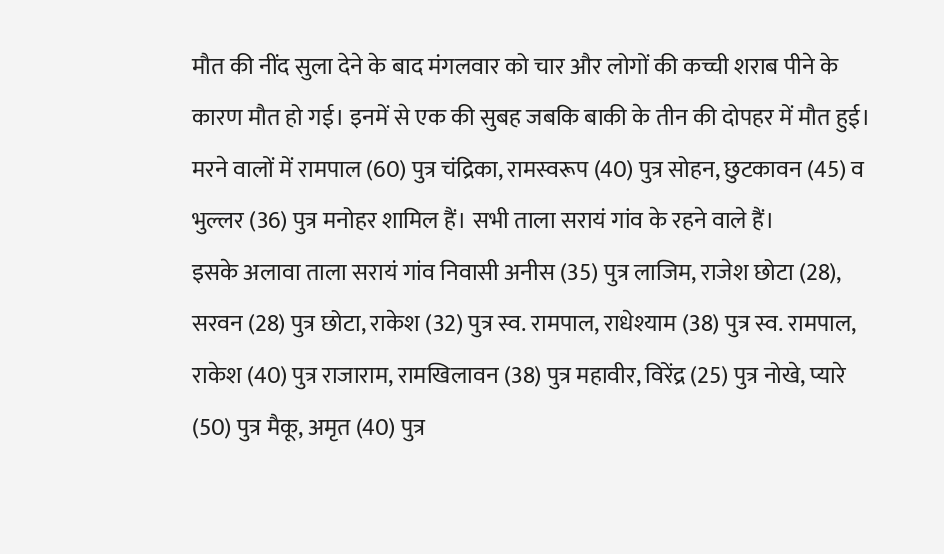मौत की नींद सुला देने के बाद मंगलवार को चार और लोगों की कच्ची शराब पीने के कारण मौत हो गई। इनमें से एक की सुबह जबकि बाकी के तीन की दोपहर में मौत हुई। मरने वालों में रामपाल (60) पुत्र चंद्रिका, रामस्वरूप (40) पुत्र सोहन, छुटकावन (45) व भुल्लर (36) पुत्र मनोहर शामिल हैं। सभी ताला सरायं गांव के रहने वाले हैं।
इसके अलावा ताला सरायं गांव निवासी अनीस (35) पुत्र लाजिम, राजेश छोटा (28), सरवन (28) पुत्र छोटा, राकेश (32) पुत्र स्व. रामपाल, राधेश्याम (38) पुत्र स्व. रामपाल, राकेश (40) पुत्र राजाराम, रामखिलावन (38) पुत्र महावीर, विरेंद्र (25) पुत्र नोखे, प्यारे (50) पुत्र मैकू, अमृत (40) पुत्र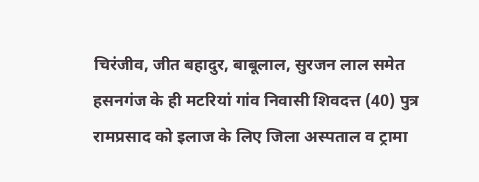चिरंजीव, जीत बहादुर, बाबूलाल, सुरजन लाल समेत हसनगंज के ही मटरियां गांव निवासी शिवदत्त (40) पुत्र रामप्रसाद को इलाज के लिए जिला अस्पताल व ट्रामा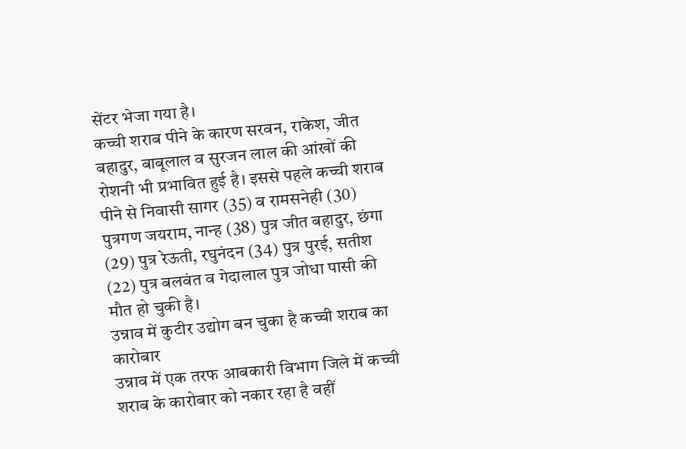सेंटर भेजा गया है।
कच्ची शराब पीने के कारण सरवन, राकेश, जीत बहादुर, बाबूलाल व सुरजन लाल की आंखों की रोशनी भी प्रभावित हुई है। इससे पहले कच्ची शराब पीने से निवासी सागर (35) व रामसनेही (30) पुत्रगण जयराम, नान्ह (38) पुत्र जीत बहादुर, छंगा (29) पुत्र रेऊती, रघुनंदन (34) पुत्र पुरई, सतीश (22) पुत्र बलवंत व गेदालाल पुत्र जोधा पासी की मौत हो चुकी है।
उन्नाव में कुटीर उद्योग बन चुका है कच्ची शराब का कारोबार
उन्नाव में एक तरफ आबकारी विभाग जिले में कच्ची शराब के कारोबार को नकार रहा है वहीं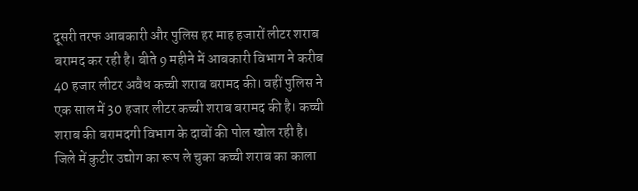दूसरी तरफ आबकारी और पुलिस हर माह हजारों लीटर शराब बरामद कर रही है। बीते 9 महीने में आबकारी विभाग ने करीब 40 हजार लीटर अवैध कच्ची शराब बरामद की। वहीं पुलिस ने एक साल में 30 हजार लीटर कच्ची शराब बरामद की है। कच्ची शराब की बरामदगी विभाग के दावों की पोल खोल रही है।
जिले में कुटीर उद्योग का रूप ले चुका कच्ची शराब का काला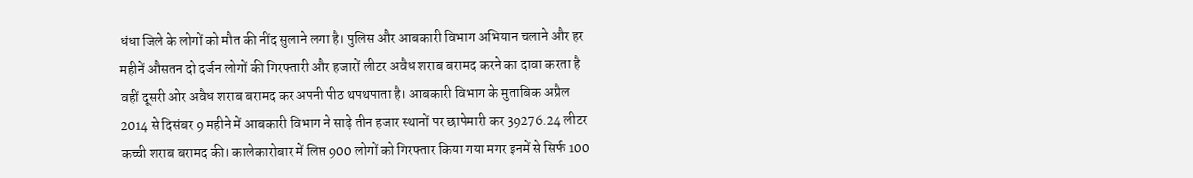धंधा जिले के लोगों को मौत की नींद सुलाने लगा है। पुलिस और आबकारी विभाग अभियान चलाने और हर महीनें औसतन दो दर्जन लोगों की गिरफ्तारी और हजारों लीटर अवैध शराब बरामद करने का दावा करता है वहीं दूसरी ओर अवैध शराब बरामद कर अपनी पीठ थपथपाता है। आबकारी विभाग के मुताबिक अप्रैल 2014 से दिसंबर 9 महीने में आबकारी विभाग ने साढ़े तीन हजार स्थानों पर छापेमारी कर 39276.24 लीटर कच्ची शराब बरामद की। कालेकारोबार में लिप्त 900 लोगों को गिरफ्तार किया गया मगर इनमें से सिर्फ 100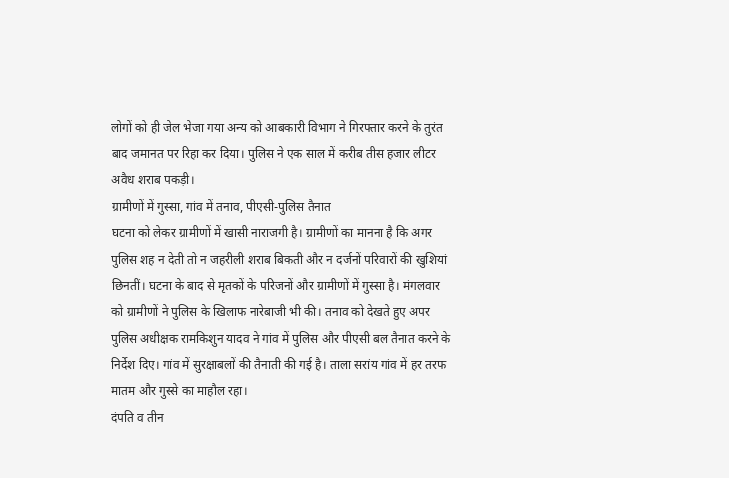लोगों को ही जेल भेजा गया अन्य को आबकारी विभाग ने गिरफ्तार करने के तुरंत बाद जमानत पर रिहा कर दिया। पुलिस ने एक साल में करीब तीस हजार लीटर अवैध शराब पकड़ी।
ग्रामीणों में गुस्सा, गांव में तनाव, पीएसी-पुलिस तैनात
घटना को लेकर ग्रामीणों में खासी नाराजगी है। ग्रामीणों का मानना है कि अगर पुलिस शह न देती तो न जहरीली शराब बिकती और न दर्जनों परिवारों की खुशियां छिनतीं। घटना के बाद से मृतकों के परिजनों और ग्रामीणों में गुस्सा है। मंगलवार को ग्रामीणों ने पुलिस के खिलाफ नारेबाजी भी की। तनाव को देखते हुए अपर पुलिस अधीक्षक रामकिशुन यादव ने गांव में पुलिस और पीएसी बल तैनात करने के निर्देश दिए। गांव में सुरक्षाबलों की तैनाती की गई है। ताला सरांय गांव में हर तरफ मातम और गुस्से का माहौल रहा।
दंपति व तीन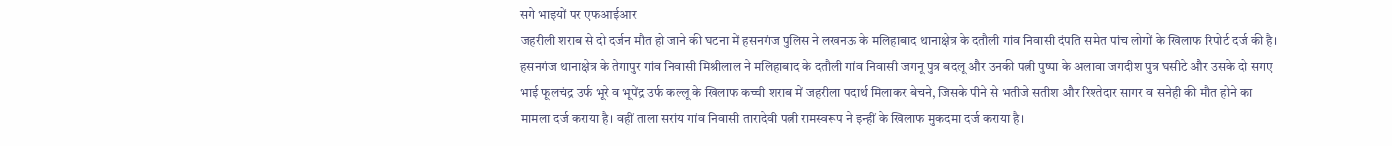सगे भाइयों पर एफआईआर
जहरीली शराब से दो दर्जन मौत हो जाने की घटना में हसनगंज पुलिस ने लखनऊ के मलिहाबाद थानाक्षेत्र के दतौली गांव निवासी दंपति समेत पांच लोगों के खिलाफ रिपोर्ट दर्ज की है।
हसनगंज थानाक्षेत्र के तेगापुर गांव निवासी मिश्रीलाल ने मलिहाबाद के दतौली गांव निवासी जगनू पुत्र बदलू और उनकी पत्नी पुष्पा के अलावा जगदीश पुत्र घसीटे और उसके दो सगए भाई फूलचंद्र उर्फ भूरे व भूपेंद्र उर्फ कल्लू के खिलाफ कच्ची शराब में जहरीला पदार्थ मिलाकर बेचने, जिसके पीने से भतीजे सतीश और रिश्तेदार सागर व सनेही की मौत होने का मामला दर्ज कराया है। वहीं ताला सरांय गांव निवासी तारादेवी पत्नी रामस्वरूप ने इन्हीं के खिलाफ मुकदमा दर्ज कराया है।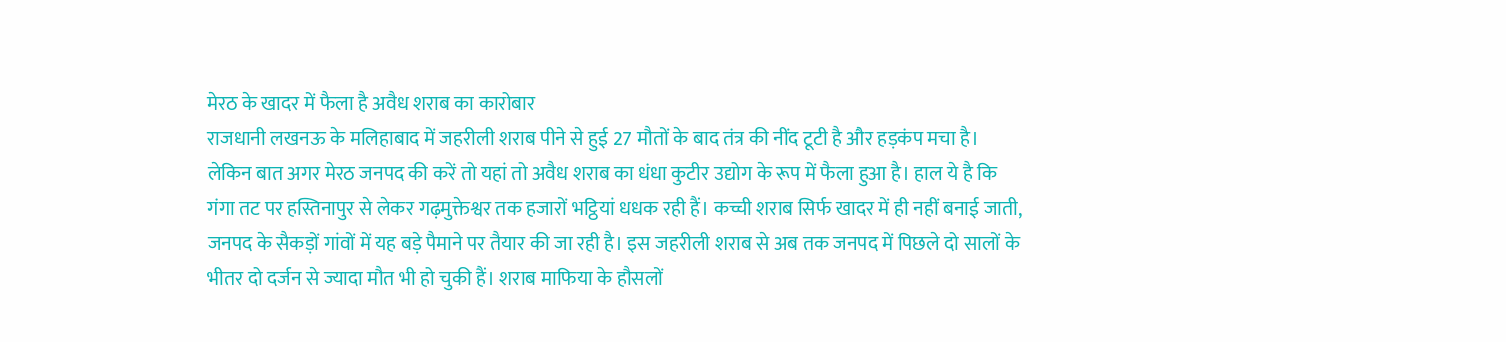मेरठ के खादर में फैला है अवैध शराब का कारोबार
राजधानी लखनऊ के मलिहाबाद में जहरीली शराब पीने से हुई 27 मौतों के बाद तंत्र की नींद टूटी है और हड़कंप मचा है। लेकिन बात अगर मेरठ जनपद की करें तो यहां तो अवैध शराब का धंधा कुटीर उद्योग के रूप में फैला हुआ है। हाल ये है कि गंगा तट पर हस्तिनापुर से लेकर गढ़मुक्तेश्वर तक हजारों भट्ठियां धधक रही हैं। कच्ची शराब सिर्फ खादर में ही नहीं बनाई जाती, जनपद के सैकड़ों गांवों में यह बड़े पैमाने पर तैयार की जा रही है। इस जहरीली शराब से अब तक जनपद में पिछले दो सालों के भीतर दो दर्जन से ज्यादा मौत भी हो चुकी हैं। शराब माफिया के हौसलों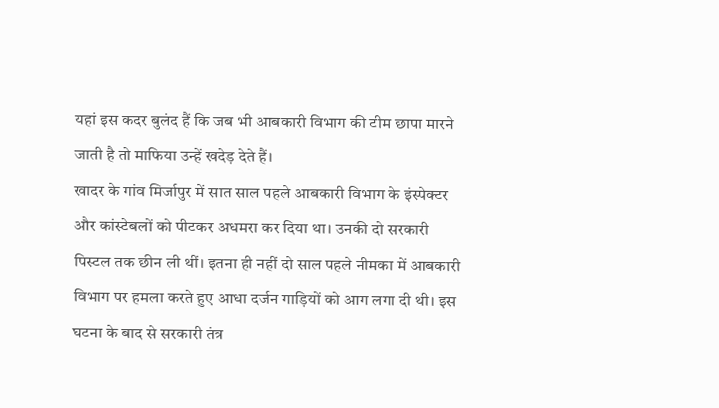यहां इस कदर बुलंद हैं कि जब भी आबकारी विभाग की टीम छापा मारने जाती है तो माफिया उन्हें खदेड़ देते हैं।
खादर के गांव मिर्जापुर में सात साल पहले आबकारी विभाग के इंस्पेक्टर और कांस्टेबलों को पीटकर अधमरा कर दिया था। उनकी दो सरकारी पिस्टल तक छीन ली थीं। इतना ही नहीं दो साल पहले नीमका में आबकारी विभाग पर हमला करते हुए आधा दर्जन गाड़ियों को आग लगा दी थी। इस घटना के बाद से सरकारी तंत्र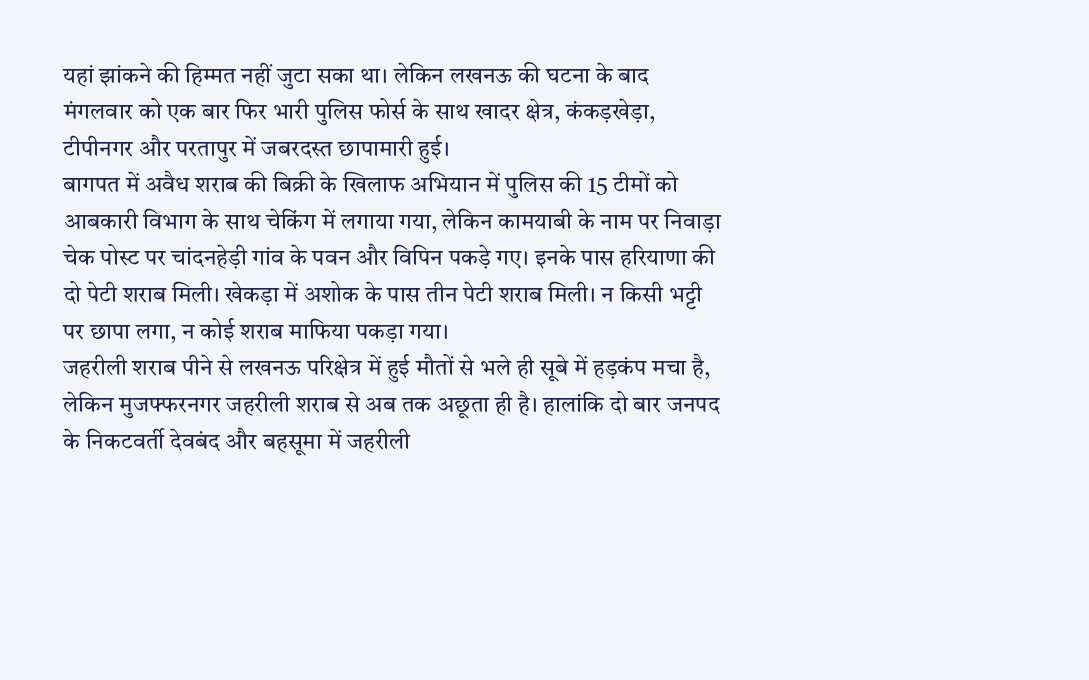यहां झांकने की हिम्मत नहीं जुटा सका था। लेकिन लखनऊ की घटना के बाद मंगलवार को एक बार फिर भारी पुलिस फोर्स के साथ खादर क्षेत्र, कंकड़खेड़ा, टीपीनगर और परतापुर में जबरदस्त छापामारी हुई।
बागपत में अवैध शराब की बिक्री के खिलाफ अभियान में पुलिस की 15 टीमों को आबकारी विभाग के साथ चेकिंग में लगाया गया, लेकिन कामयाबी के नाम पर निवाड़ा चेक पोस्ट पर चांदनहेड़ी गांव के पवन और विपिन पकड़े गए। इनके पास हरियाणा की दो पेटी शराब मिली। खेकड़ा में अशोक के पास तीन पेटी शराब मिली। न किसी भट्टी पर छापा लगा, न कोई शराब माफिया पकड़ा गया।
जहरीली शराब पीने से लखनऊ परिक्षेत्र में हुई मौतों से भले ही सूबे में हड़कंप मचा है, लेकिन मुजफ्फरनगर जहरीली शराब से अब तक अछूता ही है। हालांकि दो बार जनपद के निकटवर्ती देवबंद और बहसूमा में जहरीली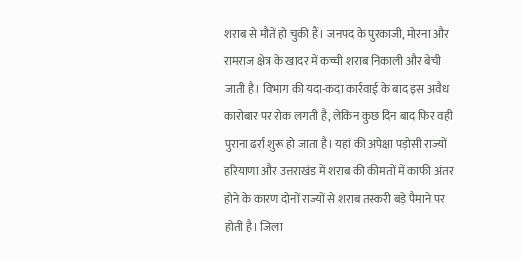शराब से मौतें हो चुकी हैं। जनपद के पुरकाजी, मोरना और रामराज क्षेत्र के खादर में कच्ची शराब निकाली और बेची जाती है। विभाग की यदा-कदा कार्रवाई के बाद इस अवैध कारोबार पर रोक लगती है, लेकिन कुछ दिन बाद फिर वही पुराना ढर्रा शुरू हो जाता है। यहां की अपेक्षा पड़ोसी राज्यों हरियाणा और उत्तराखंड में शराब की कीमतों में काफी अंतर होने के कारण दोनों राज्यों से शराब तस्करी बड़े पैमाने पर होती है। जिला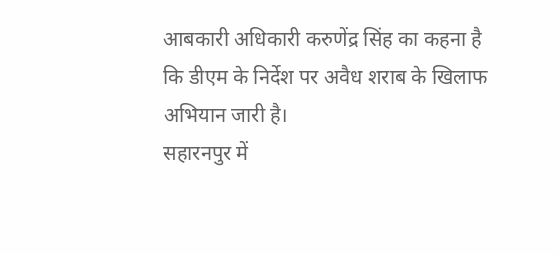आबकारी अधिकारी करुणेंद्र सिंह का कहना है कि डीएम के निर्देश पर अवैध शराब के खिलाफ अभियान जारी है।
सहारनपुर में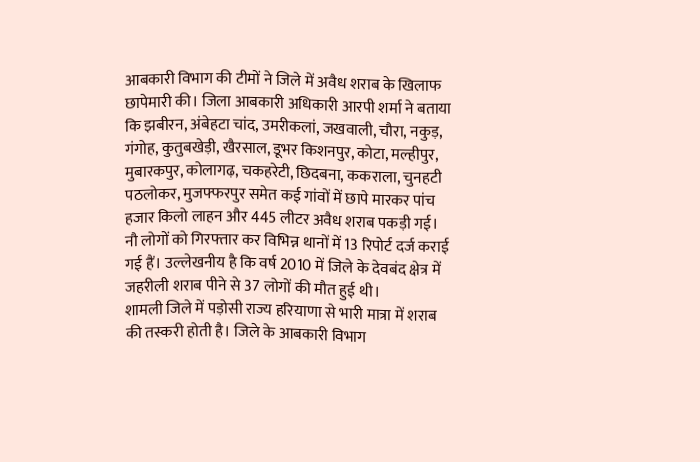आबकारी विभाग की टीमों ने जिले में अवैध शराब के खिलाफ छापेमारी की। जिला आबकारी अधिकारी आरपी शर्मा ने बताया कि झबीरन, अंबेहटा चांद, उमरीकलां, जखवाली, चौरा, नकुड़, गंगोह, कुतुबखेड़ी, खैरसाल, डूभर किशनपुर, कोटा, मल्हीपुर, मुबारकपुर, कोलागढ़, चकहरेटी, छिदबना, ककराला, चुनहटी पठलोकर, मुजफ्फरपुर समेत कई गांवों में छापे मारकर पांच हजार किलो लाहन और 445 लीटर अवैध शराब पकड़ी गई। नौ लोगों को गिरफ्तार कर विभिन्न थानों में 13 रिपोर्ट दर्ज कराई गई हैं। उल्लेखनीय है कि वर्ष 2010 में जिले के देवबंद क्षेत्र में जहरीली शराब पीने से 37 लोगों की मौत हुई थी।
शामली जिले में पड़ोसी राज्य हरियाणा से भारी मात्रा में शराब की तस्करी होती है। जिले के आबकारी विभाग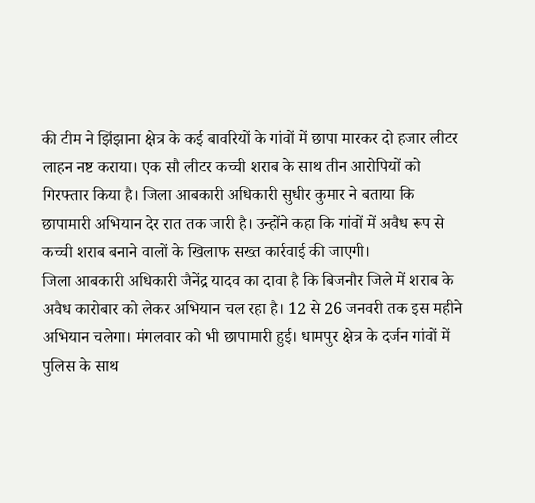की टीम ने झिंझाना क्षेत्र के कई बावरियों के गांवों में छापा मारकर दो हजार लीटर लाहन नष्ट कराया। एक सौ लीटर कच्ची शराब के साथ तीन आरोपियों को गिरफ्तार किया है। जिला आबकारी अधिकारी सुधीर कुमार ने बताया कि छापामारी अभियान देर रात तक जारी है। उन्होंने कहा कि गांवों में अवैध रूप से कच्ची शराब बनाने वालों के खिलाफ सख्त कार्रवाई की जाएगी।
जिला आबकारी अधिकारी जैनेंद्र यादव का दावा है कि बिजनौर जिले में शराब के अवैध कारोबार को लेकर अभियान चल रहा है। 12 से 26 जनवरी तक इस महीने अभियान चलेगा। मंगलवार को भी छापामारी हुई। धामपुर क्षेत्र के दर्जन गांवों में पुलिस के साथ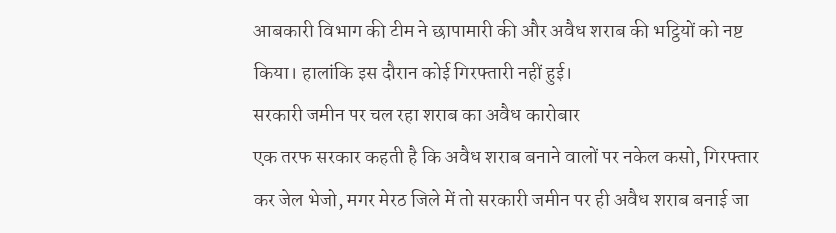आबकारी विभाग की टीम ने छापामारी की और अवैध शराब की भट्ठियों को नष्ट किया। हालांकि इस दौरान कोई गिरफ्तारी नहीं हुई।
सरकारी जमीन पर चल रहा शराब का अवैध कारोबार
एक तरफ सरकार कहती है कि अवैध शराब बनाने वालों पर नकेल कसो, गिरफ्तार कर जेल भेजो, मगर मेरठ जिले में तो सरकारी जमीन पर ही अवैध शराब बनाई जा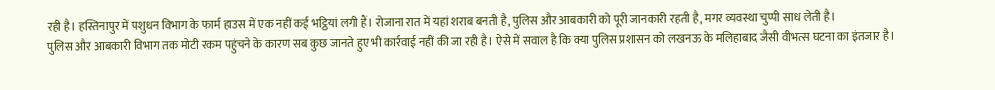रही है। हस्तिनापुर में पशुधन विभाग के फार्म हाउस में एक नहीं कई भट्ठियां लगी हैं। रोजाना रात में यहां शराब बनती है, पुलिस और आबकारी को पूरी जानकारी रहती है, मगर व्यवस्था चुप्पी साध लेती है।
पुलिस और आबकारी विभाग तक मोटी रकम पहुंचने के कारण सब कुछ जानते हुए भी कार्रवाई नहीं की जा रही है। ऐसे में सवाल है कि क्या पुलिस प्रशासन को लखनऊ के मलिहाबाद जैसी वीभत्स घटना का इंतजार है।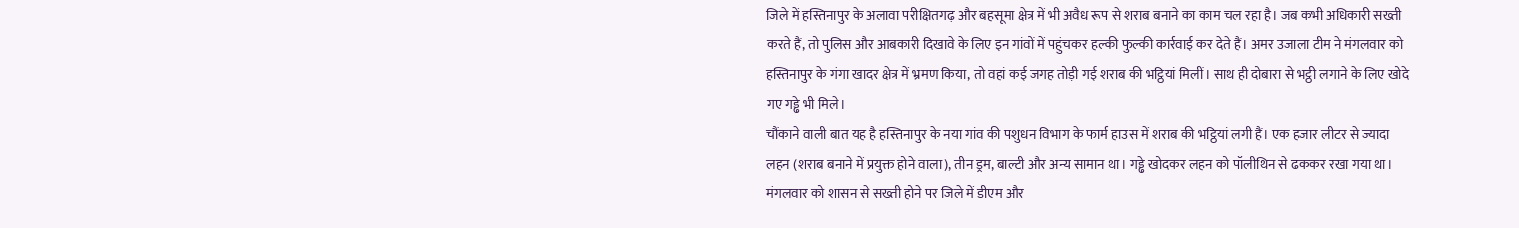जिले में हस्तिनापुर के अलावा परीक्षितगढ़ और बहसूमा क्षेत्र में भी अवैध रूप से शराब बनाने का काम चल रहा है। जब कभी अधिकारी सख्ती करते हैं, तो पुलिस और आबकारी दिखावे के लिए इन गांवों में पहुंचकर हल्की फुल्की कार्रवाई कर देते हैं। अमर उजाला टीम ने मंगलवार को हस्तिनापुर के गंगा खादर क्षेत्र में भ्रमण किया, तो वहां कई जगह तोड़ी गई शराब की भट्ठियां मिलीं। साथ ही दोबारा से भट्ठी लगाने के लिए खोदे गए गड्ढे भी मिले।
चौंकाने वाली बात यह है हस्तिनापुर के नया गांव की पशुधन विभाग के फार्म हाउस में शराब की भट्ठियां लगी हैं। एक हजार लीटर से ज्यादा लहन (शराब बनाने में प्रयुक्त होने वाला), तीन ड्रम, बाल्टी और अन्य सामान था। गड्ढे खोदकर लहन को पॉलीथिन से ढककर रखा गया था। मंगलवार को शासन से सख्ती होने पर जिले में डीएम और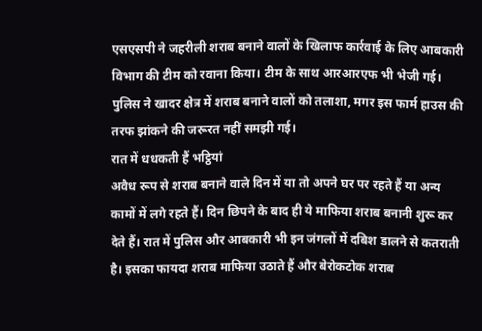एसएसपी ने जहरीली शराब बनाने वालों के खिलाफ कार्रवाई के लिए आबकारी विभाग की टीम को रवाना किया। टीम के साथ आरआरएफ भी भेजी गई। पुलिस ने खादर क्षेत्र में शराब बनाने वालों को तलाशा, मगर इस फार्म हाउस की तरफ झांकने की जरूरत नहीं समझी गई।
रात में धधकती हैं भट्ठियां
अवैध रूप से शराब बनाने वाले दिन में या तो अपने घर पर रहते हैं या अन्य कामों में लगे रहते हैं। दिन छिपने के बाद ही ये माफिया शराब बनानी शुरू कर देते हैं। रात में पुलिस और आबकारी भी इन जंगलों में दबिश डालने से कतराती है। इसका फायदा शराब माफिया उठाते हैं और बेरोकटोक शराब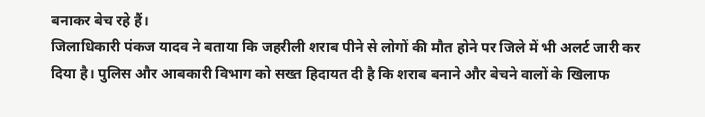बनाकर बेच रहे हैं।
जिलाधिकारी पंकज यादव ने बताया कि जहरीली शराब पीने से लोगों की मौत होने पर जिले में भी अलर्ट जारी कर दिया है। पुलिस और आबकारी विभाग को सख्त हिदायत दी है कि शराब बनाने और बेचने वालों के खिलाफ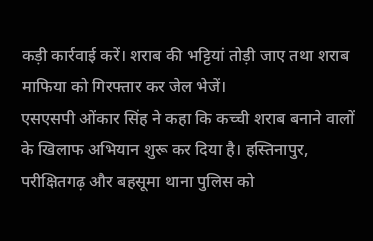कड़ी कार्रवाई करें। शराब की भट्टियां तोड़ी जाए तथा शराब माफिया को गिरफ्तार कर जेल भेजें।
एसएसपी ओंकार सिंह ने कहा कि कच्ची शराब बनाने वालों के खिलाफ अभियान शुरू कर दिया है। हस्तिनापुर, परीक्षितगढ़ और बहसूमा थाना पुलिस को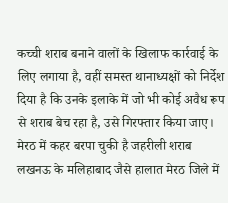कच्ची शराब बनाने वालों के खिलाफ कार्रवाई के लिए लगाया है, वहीं समस्त थानाध्यक्षों को निर्देश दिया है कि उनके इलाके में जो भी कोई अवैध रूप से शराब बेच रहा है, उसे गिरफ्तार किया जाए।
मेरठ में कहर बरपा चुकी है जहरीली शराब
लखनऊ के मलिहाबाद जैसे हालात मेरठ जिले में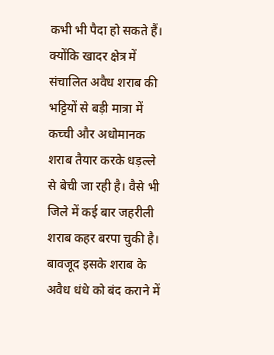कभी भी पैदा हो सकते हैं। क्योंकि खादर क्षेत्र में संचालित अवैध शराब की भट्टियों से बड़ी मात्रा में कच्ची और अधोमानक शराब तैयार करके धड़ल्ले से बेची जा रही है। वैसे भी जिले में कई बार जहरीली शराब कहर बरपा चुकी है। बावजूद इसके शराब के अवैध धंधे को बंद कराने में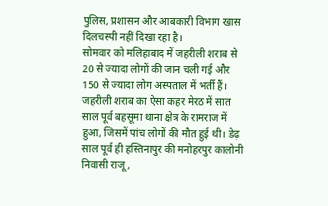पुलिस, प्रशासन और आबकारी विभाग खास दिलचस्पी नहीं दिखा रहा है।
सोमवार को मलिहाबाद में जहरीली शराब से 20 से ज्यादा लोगों की जान चली गई और 150 से ज्यादा लोग अस्पताल में भर्ती हैं। जहरीली शराब का ऐसा कहर मेरठ में सात साल पूर्व बहसूमा थाना क्षेत्र के रामराज में हुआ, जिसमें पांच लोगों की मौत हुई थी। डेढ़ साल पूर्व ही हस्तिनापुर की मनोहरपुर कालोनी निवासी राजू,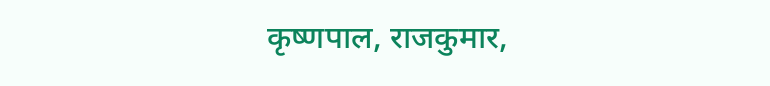कृष्णपाल, राजकुमार,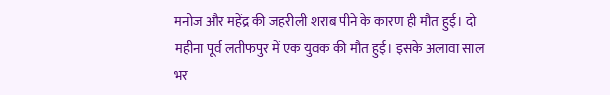मनोज और महेंद्र की जहरीली शराब पीने के कारण ही मौत हुई। दो महीना पूर्व लतीफपुर में एक युवक की मौत हुई। इसके अलावा साल भर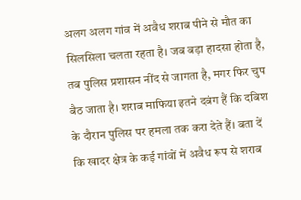अलग अलग गांव में अवैध शराब पीने से मौत का सिलसिला चलता रहता है। जब बड़ा हादसा होता है, तब पुलिस प्रशासन नींद से जागता है, मगर फिर चुप बैठ जाता है। शराब माफिया इतने दबंग हैं कि दबिश के दौरान पुलिस पर हमला तक करा देते हैं। बता दें कि खादर क्षेत्र के कई गांवों में अवैध रूप से शराब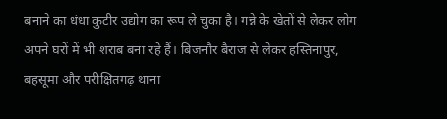बनाने का धंधा कुटीर उद्योग का रूप ले चुका है। गन्ने के खेतों से लेकर लोग अपने घरों में भी शराब बना रहे हैं। बिजनौर बैराज से लेकर हस्तिनापुर, बहसूमा और परीक्षितगढ़ थाना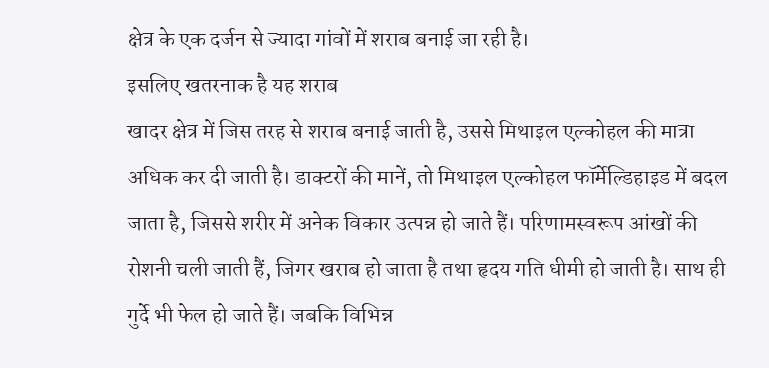क्षेत्र के एक दर्जन से ज्यादा गांवों में शराब बनाई जा रही है।
इसलिए खतरनाक है यह शराब
खादर क्षेत्र में जिस तरह से शराब बनाई जाती है, उससे मिथाइल एल्कोहल की मात्रा अधिक कर दी जाती है। डाक्टरों की मानें, तो मिथाइल एल्कोहल फॉर्मेल्डिहाइड में बदल जाता है, जिससे शरीर में अनेक विकार उत्पन्न हो जाते हैं। परिणामस्वरूप आंखों की रोशनी चली जाती हैं, जिगर खराब हो जाता है तथा हृदय गति धीमी हो जाती है। साथ ही गुर्दे भी फेल हो जाते हैं। जबकि विभिन्न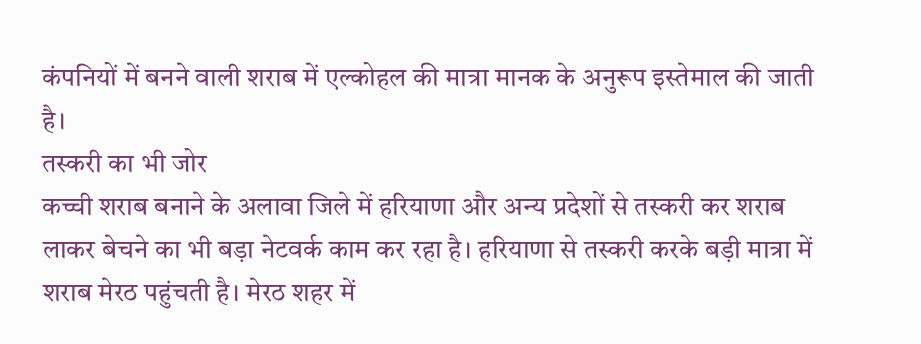कंपनियों में बनने वाली शराब में एल्कोहल की मात्रा मानक के अनुरूप इस्तेमाल की जाती है।
तस्करी का भी जोर
कच्ची शराब बनाने के अलावा जिले में हरियाणा और अन्य प्रदेशों से तस्करी कर शराब लाकर बेचने का भी बड़ा नेटवर्क काम कर रहा है। हरियाणा से तस्करी करके बड़ी मात्रा में शराब मेरठ पहुंचती है। मेरठ शहर में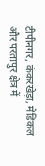टीपीनगर, कंकरखेड़ा, मेडिकल और परतापुर क्षेत्र में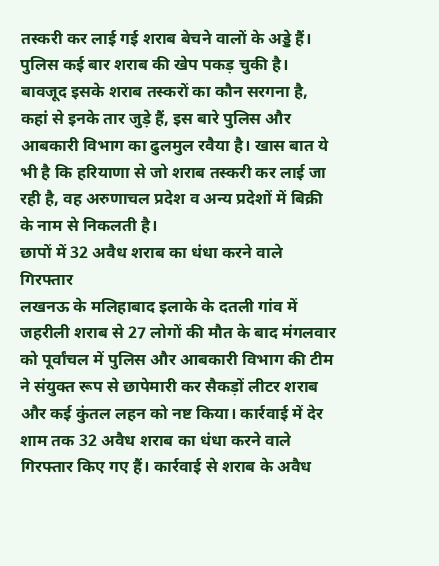तस्करी कर लाई गई शराब बेचने वालों के अड्डे हैं। पुलिस कई बार शराब की खेप पकड़ चुकी है। बावजूद इसके शराब तस्करों का कौन सरगना है, कहां से इनके तार जुड़े हैं, इस बारे पुलिस और आबकारी विभाग का ढुलमुल रवैया है। खास बात ये भी है कि हरियाणा से जो शराब तस्करी कर लाई जा रही है, वह अरुणाचल प्रदेश व अन्य प्रदेशों में बिक्री के नाम से निकलती है।
छापों में 32 अवैध शराब का धंधा करने वाले गिरफ्तार
लखनऊ के मलिहाबाद इलाके के दतली गांव में जहरीली शराब से 27 लोगों की मौत के बाद मंगलवार को पूर्वांचल में पुलिस और आबकारी विभाग की टीम ने संयुक्त रूप से छापेमारी कर सैकड़ों लीटर शराब और कई कुंतल लहन को नष्ट किया। कार्रवाई में देर शाम तक 32 अवैध शराब का धंधा करने वाले गिरफ्तार किए गए हैं। कार्रवाई से शराब के अवैध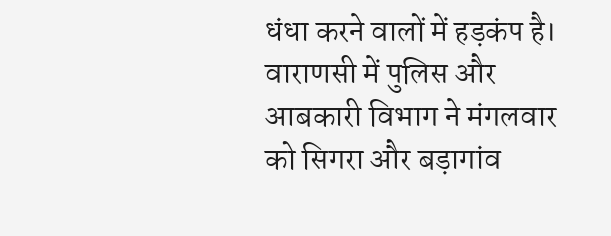धंधा करने वालों में हड़कंप है।
वाराणसी में पुलिस और आबकारी विभाग ने मंगलवार को सिगरा और बड़ागांव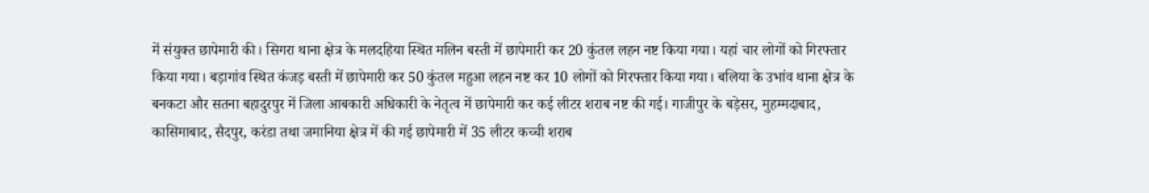में संयुक्त छापेमारी की। सिगरा थाना क्षेत्र के मलदहिया स्थित मलिन बस्ती में छापेमारी कर 20 कुंतल लहन नष्ट किया गया। यहां चार लोगों को गिरफ्तार किया गया। बड़ागांव स्थित कंजड़ बस्ती में छापेमारी कर 50 कुंतल महुआ लहन नष्ट कर 10 लोगों को गिरफ्तार किया गया। बलिया के उभांव थाना क्षेत्र के बनकटा और सतना बहादुरपुर में जिला आबकारी अधिकारी के नेतृत्व में छापेमारी कर कई लीटर शराब नष्ट की गई। गाजीपुर के बड़ेसर, मुहम्मदाबाद, कासिमाबाद, सैदपुर, करंडा तथा जमानिया क्षेत्र में की गई छापेमारी में 35 लीटर कच्ची शराब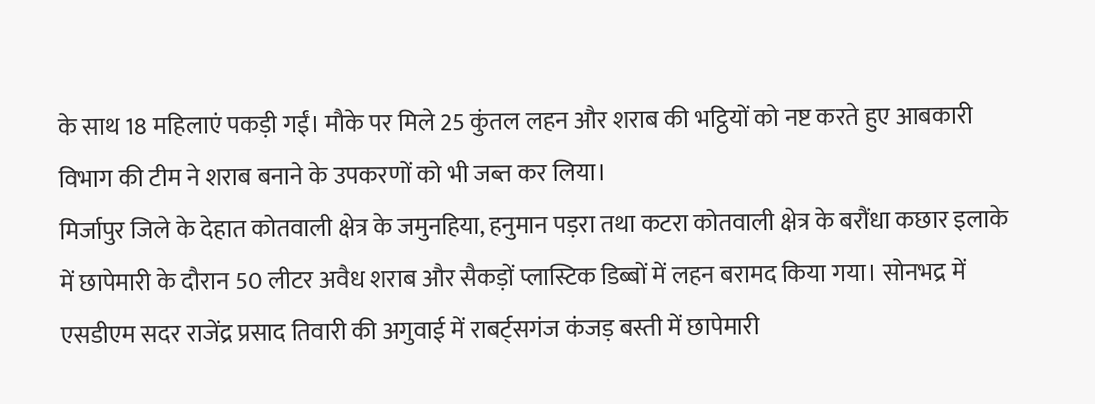के साथ 18 महिलाएं पकड़ी गईं। मौके पर मिले 25 कुंतल लहन और शराब की भट्ठियों को नष्ट करते हुए आबकारी विभाग की टीम ने शराब बनाने के उपकरणों को भी जब्त कर लिया।
मिर्जापुर जिले के देहात कोतवाली क्षेत्र के जमुनहिया, हनुमान पड़रा तथा कटरा कोतवाली क्षेत्र के बरौंधा कछार इलाके में छापेमारी के दौरान 50 लीटर अवैध शराब और सैकड़ों प्लास्टिक डिब्बों में लहन बरामद किया गया। सोनभद्र में एसडीएम सदर राजेंद्र प्रसाद तिवारी की अगुवाई में राबर्ट्सगंज कंजड़ बस्ती में छापेमारी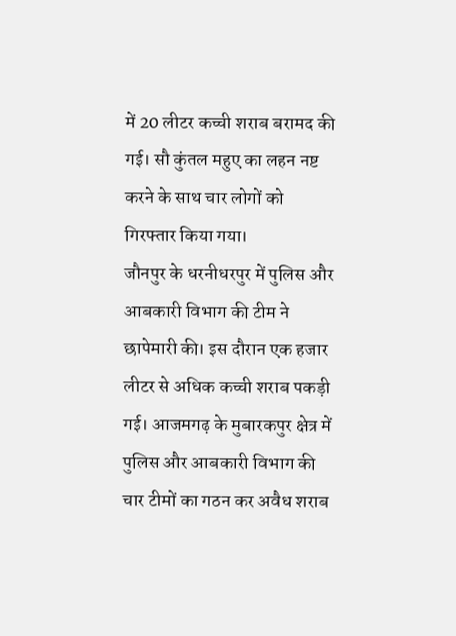में 20 लीटर कच्ची शराब बरामद की गई। सौ कुंतल महुए का लहन नष्ट करने के साथ चार लोगों को गिरफ्तार किया गया।
जौनपुर के धरनीधरपुर में पुलिस और आबकारी विभाग की टीम ने छापेमारी की। इस दौरान एक हजार लीटर से अधिक कच्ची शराब पकड़ी गई। आजमगढ़ के मुबारकपुर क्षेत्र में पुलिस और आबकारी विभाग की चार टीमों का गठन कर अवैध शराब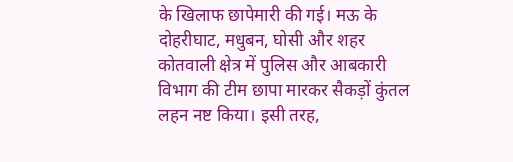के खिलाफ छापेमारी की गई। मऊ के दोहरीघाट, मधुबन, घोसी और शहर कोतवाली क्षेत्र में पुलिस और आबकारी विभाग की टीम छापा मारकर सैकड़ों कुंतल लहन नष्ट किया। इसी तरह,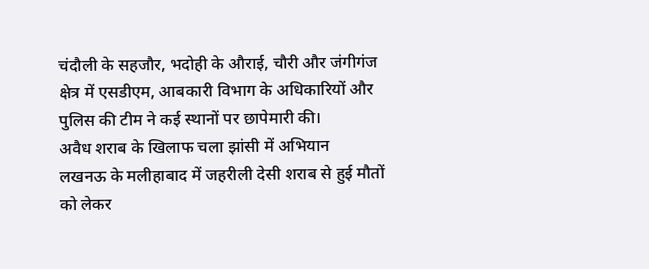चंदौली के सहजौर, भदोही के औराई, चौरी और जंगीगंज क्षेत्र में एसडीएम, आबकारी विभाग के अधिकारियों और पुलिस की टीम ने कई स्थानों पर छापेमारी की।
अवैध शराब के खिलाफ चला झांसी में अभियान
लखनऊ के मलीहाबाद में जहरीली देसी शराब से हुई मौतों को लेकर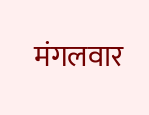मंगलवार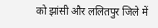को झांसी और ललितपुर जिले में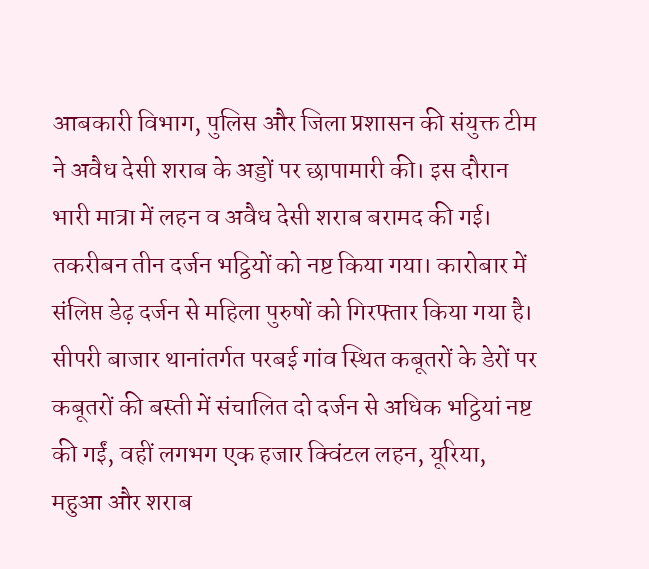आबकारी विभाग, पुलिस और जिला प्रशासन की संयुक्त टीम ने अवैध देसी शराब के अड्डों पर छापामारी की। इस दौरान भारी मात्रा में लहन व अवैध देसी शराब बरामद की गई। तकरीबन तीन दर्जन भट्ठियों को नष्ट किया गया। कारोबार में संलिप्त डेढ़ दर्जन से महिला पुरुषों को गिरफ्तार किया गया है।
सीपरी बाजार थानांतर्गत परबई गांव स्थित कबूतरों के डेरों पर कबूतरों की बस्ती में संचालित दो दर्जन से अधिक भट्ठियां नष्ट की गईं, वहीं लगभग एक हजार क्विंटल लहन, यूरिया, महुआ और शराब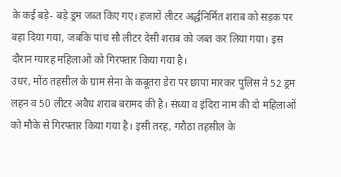के कई बड़े- बड़े ड्रम जब्त किए गए। हजारों लीटर अर्द्धनिर्मित शराब को सड़क पर बहा दिया गया, जबकि पांच सौ लीटर देसी शराब को जब्त कर लिया गया। इस दौरान ग्यारह महिलाओं को गिरफ्तार किया गया है।
उधर, मोंठ तहसील के ग्राम सेना के कबूतरा डेरा पर छापा मारकर पुलिस ने 52 ड्रम लहन व 50 लीटर अवैध शराब बरामद की है। संध्या व इंदिरा नाम की दो महिलाओं को मौके से गिरफ्तार किया गया है। इसी तरह, गरौठा तहसील के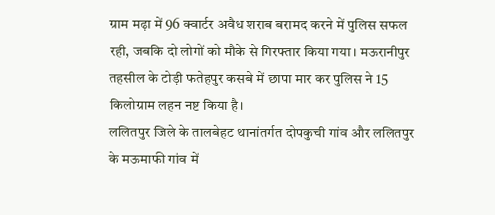ग्राम मढ़ा में 96 क्वार्टर अवैध शराब बरामद करने में पुलिस सफल रही, जबकि दो लोगों को मौके से गिरफ्तार किया गया। मऊरानीपुर तहसील के टोड़ी फतेहपुर कसबे में छापा मार कर पुलिस ने 15 किलोग्राम लहन नष्ट किया है।
ललितपुर जिले के तालबेहट थानांतर्गत दोपकुची गांव और ललितपुर के मऊमाफी गांव में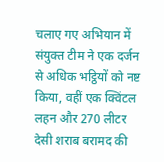चलाए गए अभियान में संयुक्त टीम ने एक दर्जन से अधिक भट्ठियों को नष्ट किया, वहीं एक क्विंटल लहन और 270 लीटर देसी शराब बरामद की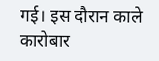गई। इस दौरान काले कारोबार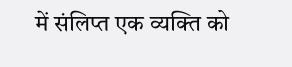में संलिप्त एक व्यक्ति को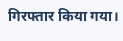गिरफ्तार किया गया।